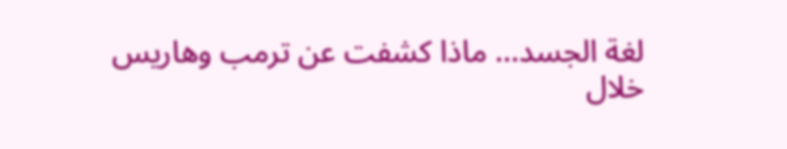لغة الجسد... ماذا كشفت عن ترمب وهاريس خلال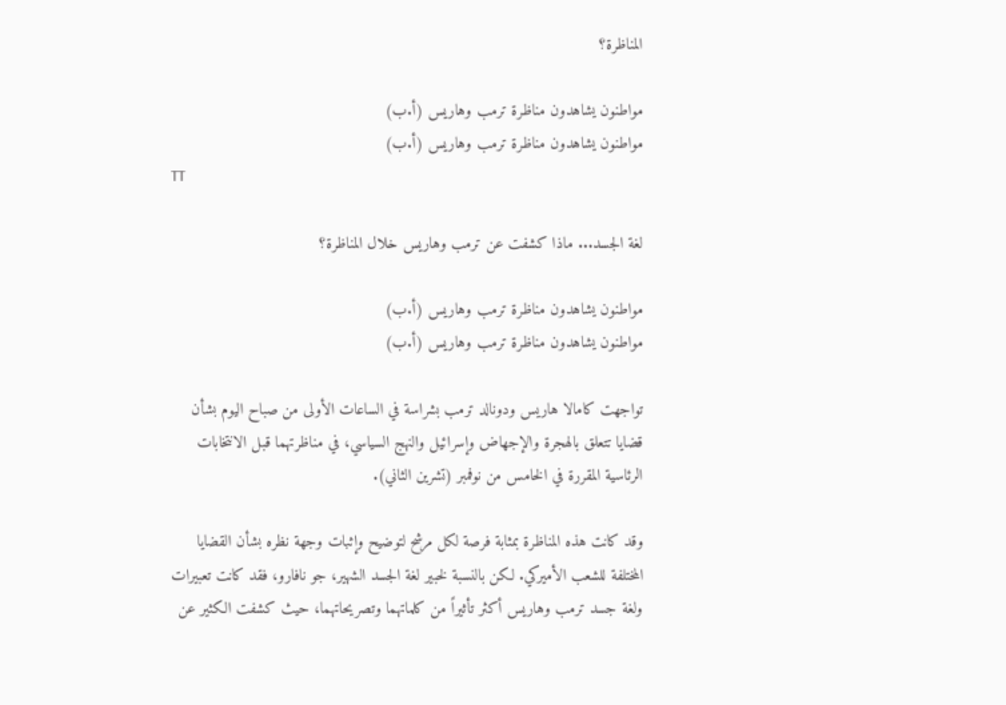المناظرة؟

مواطنون يشاهدون مناظرة ترمب وهاريس (أ.ب)
مواطنون يشاهدون مناظرة ترمب وهاريس (أ.ب)
TT

لغة الجسد... ماذا كشفت عن ترمب وهاريس خلال المناظرة؟

مواطنون يشاهدون مناظرة ترمب وهاريس (أ.ب)
مواطنون يشاهدون مناظرة ترمب وهاريس (أ.ب)

تواجهت كامالا هاريس ودونالد ترمب بشراسة في الساعات الأولى من صباح اليوم بشأن قضايا تتعلق بالهجرة والإجهاض وإسرائيل والنهج السياسي، في مناظرتهما قبل الانتخابات الرئاسية المقررة في الخامس من نوفمبر (تشرين الثاني).

وقد كانت هذه المناظرة بمثابة فرصة لكل مرشح لتوضيح وإثبات وجهة نظره بشأن القضايا المختلفة للشعب الأميركي. لكن بالنسبة لخبير لغة الجسد الشهير، جو نافارو، فقد كانت تعبيرات ولغة جسد ترمب وهاريس أكثر تأثيراً من كلماتهما وتصريحاتهما، حيث كشفت الكثير عن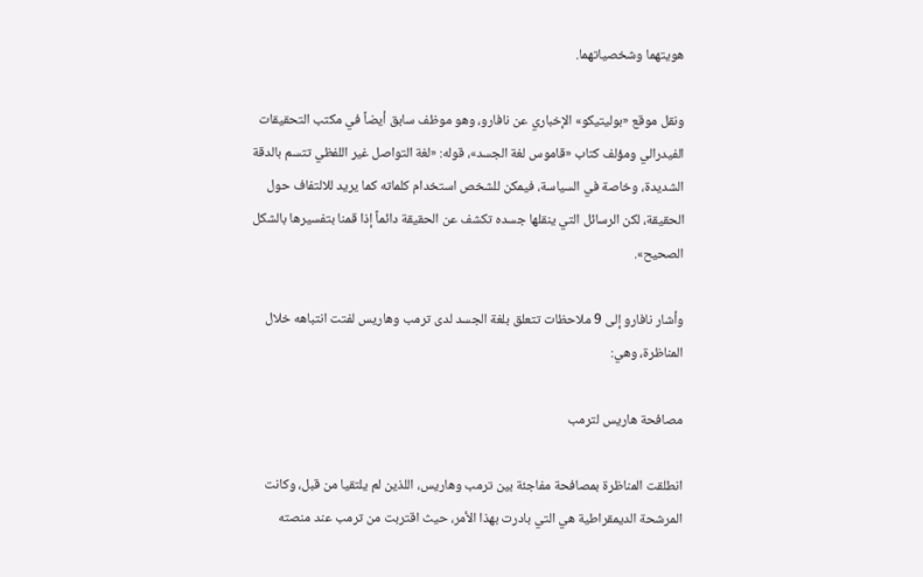هويتهما وشخصياتهما.

ونقل موقع «بوليتيكو» الإخباري عن نافارو، وهو موظف سابق أيضاً في مكتب التحقيقات الفيدرالي ومؤلف كتاب «قاموس لغة الجسد»، قوله: «لغة التواصل غير اللفظي تتسم بالدقة الشديدة، وخاصة في السياسة، فيمكن للشخص استخدام كلماته كما يريد للالتفاف حول الحقيقة، لكن الرسائل التي ينقلها جسده تكشف عن الحقيقة دائماً إذا قمنا بتفسيرها بالشكل الصحيح».

وأشار نافارو إلى 9 ملاحظات تتعلق بلغة الجسد لدى ترمب وهاريس لفتت انتباهه خلال المناظرة، وهي:

مصافحة هاريس لترمب

انطلقت المناظرة بمصافحة مفاجئة بين ترمب وهاريس، اللذين لم يلتقيا من قبل، وكانت المرشحة الديمقراطية هي التي بادرت بهذا الأمر، حيث اقتربت من ترمب عند منصته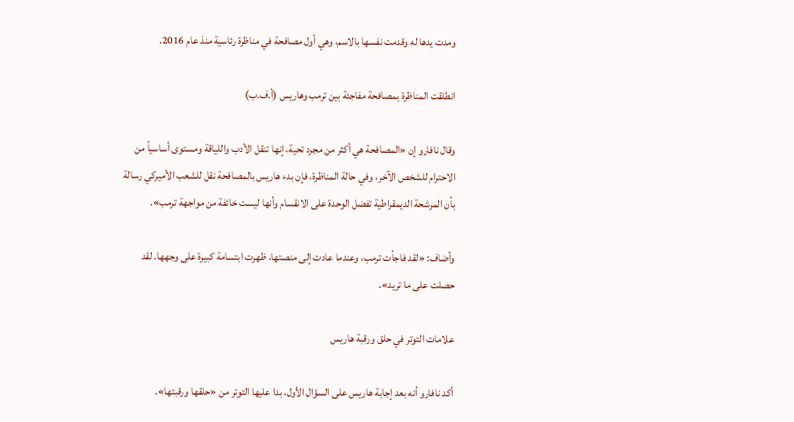ومدت يدها له وقدمت نفسها بالاسم، وهي أول مصافحة في مناظرة رئاسية منذ عام 2016.

انطلقت المناظرة بمصافحة مفاجئة بين ترمب وهاريس (أ.ف.ب)

وقال نافارو إن «المصافحة هي أكثر من مجرد تحية، إنها تنقل الأدب واللياقة ومستوى أساسياً من الاحترام للشخص الآخر، وفي حالة المناظرة، فإن بدء هاريس بالمصافحة نقل للشعب الأميركي رسالة بأن المرشحة الديمقراطية تفضل الوحدة على الانقسام وأنها ليست خائفة من مواجهة ترمب».

وأضاف: «لقد فاجأت ترمب، وعندما عادت إلى منصتها، ظهرت ابتسامة كبيرة على وجهها. لقد حصلت على ما تريد».

علامات التوتر في حلق ورقبة هاريس

أكد نافارو أنه بعد إجابة هاريس على السؤال الأول، بدا عليها التوتر من «حلقها ورقبتها».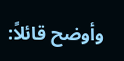وأوضح قائلاً: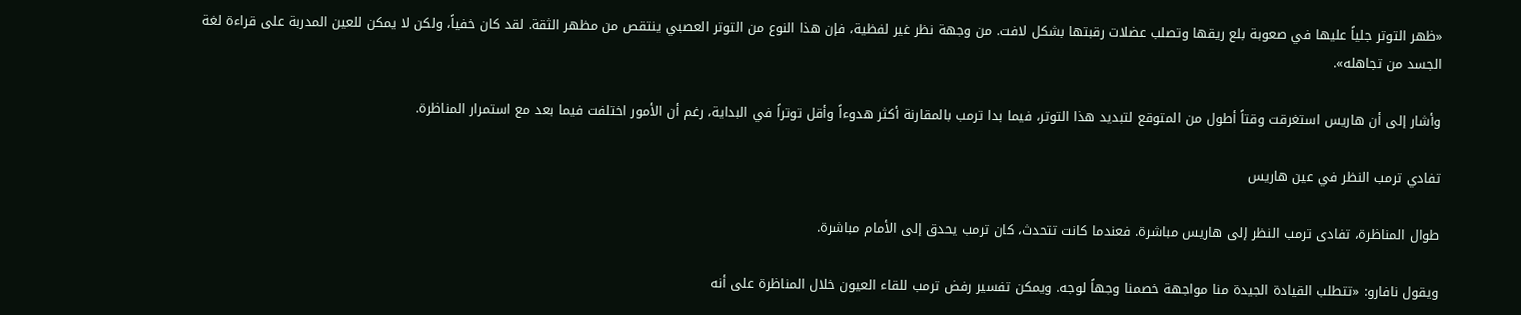«ظهر التوتر جلياً عليها في صعوبة بلع ريقها وتصلب عضلات رقبتها بشكل لافت. من وجهة نظر غير لفظية، فإن هذا النوع من التوتر العصبي ينتقص من مظهر الثقة. لقد كان خفياً، ولكن لا يمكن للعين المدربة على قراءة لغة الجسد من تجاهله».

وأشار إلى أن هاريس استغرقت وقتاً أطول من المتوقع لتبديد هذا التوتر، فيما بدا ترمب بالمقارنة أكثر هدوءاً وأقل توتراً في البداية، رغم أن الأمور اختلفت فيما بعد مع استمرار المناظرة.

تفادي ترمب النظر في عين هاريس

طوال المناظرة، تفادى ترمب النظر إلى هاريس مباشرة. فعندما كانت تتحدث، كان ترمب يحدق إلى الأمام مباشرة.

ويقول نافارو: «تتطلب القيادة الجيدة منا مواجهة خصمنا وجهاً لوجه. ويمكن تفسير رفض ترمب للقاء العيون خلال المناظرة على أنه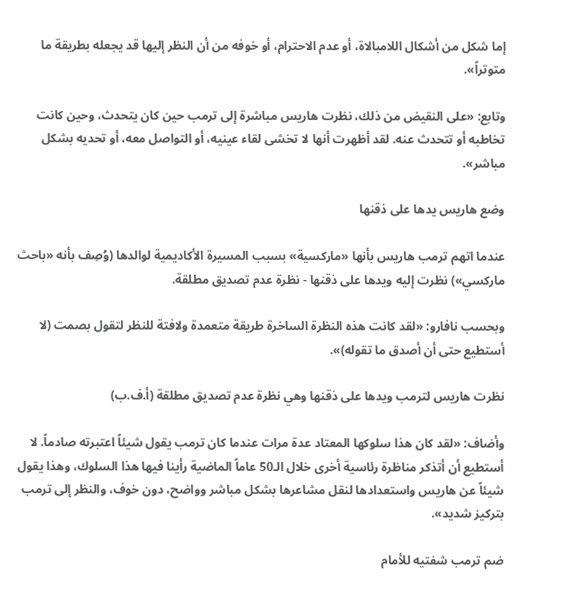إما شكل من أشكال اللامبالاة، أو عدم الاحترام، أو خوفه من أن النظر إليها قد يجعله بطريقة ما متوتراً».

وتابع: «على النقيض من ذلك، نظرت هاريس مباشرة إلى ترمب حين كان يتحدث، وحين كانت تخاطبه أو تتحدث عنه. لقد أظهرت أنها لا تخشى لقاء عينيه، أو التواصل معه، أو تحديه بشكل مباشر».

وضع هاريس يدها على ذقنها

عندما اتهم ترمب هاريس بأنها «ماركسية» بسبب المسيرة الأكاديمية لوالدها (وُصِف بأنه «باحث ماركسي») نظرت إليه ويدها على ذقنها - نظرة عدم تصديق مطلقة.

وبحسب نافارو: «لقد كانت هذه النظرة الساخرة طريقة متعمدة ولافتة للنظر لتقول بصمت (لا أستطيع حتى أن أصدق ما تقوله)».

نظرت هاريس لترمب ويدها على ذقنها وهي نظرة عدم تصديق مطلقة (أ.ف.ب)

وأضاف: «لقد كان هذا سلوكها المعتاد عدة مرات عندما كان ترمب يقول شيئاً اعتبرته صادماً. لا أستطيع أن أتذكر مناظرة رئاسية أخرى خلال الـ50 عاماً الماضية رأينا فيها هذا السلوك، وهذا يقول شيئاً عن هاريس واستعدادها لنقل مشاعرها بشكل مباشر وواضح، دون خوف، والنظر إلى ترمب بتركيز شديد».

ضم ترمب شفتيه للأمام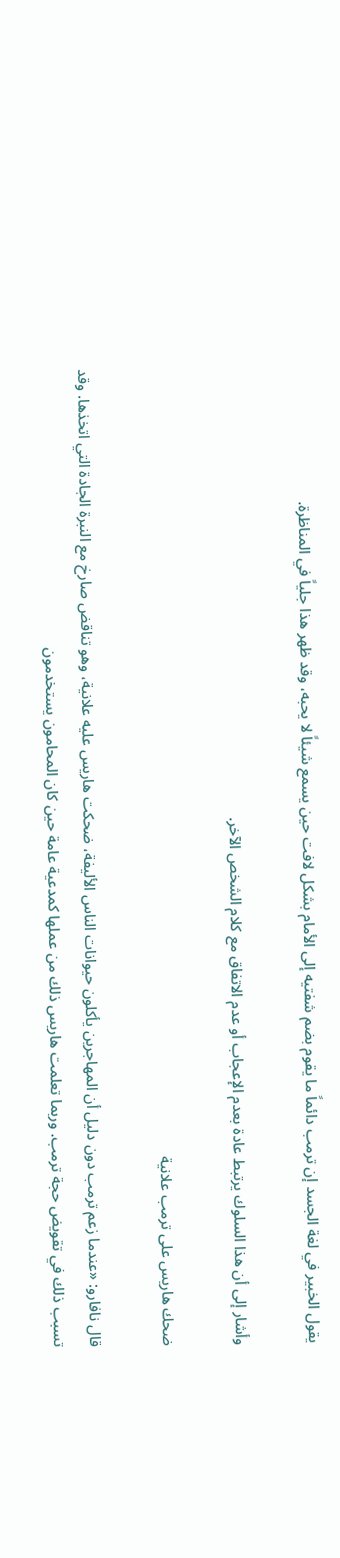يقول الخبير في لغة الجسد إن ترمب دائماً ما يقوم بضم شفتيه إلى الأمام بشكل لافت حين يسمع شيئاً لا يحبه، وقد ظهر هذا جلياً في المناظرة.

وأشار إلى أن هذا السلوك يرتبط عادة بعدم الإعجاب أو عدم الاتفاق مع كلام الشخص الآخر.

ضحك هاريس على ترمب علانية

قال نافارو: «عندما زعم ترمب دون دليل أن المهاجرين يأكلون حيوانات الناس الأليفة، ضحكت هاريس عليه علانية، وهو تناقض صارخ مع النبرة الجادة التي اتخذها. وقد تسبب ذلك في تقويض حجة ترمب. وربما تعلمت هاريس ذلك من عملها كمدعية عامة حين كان المحامون يستخدمون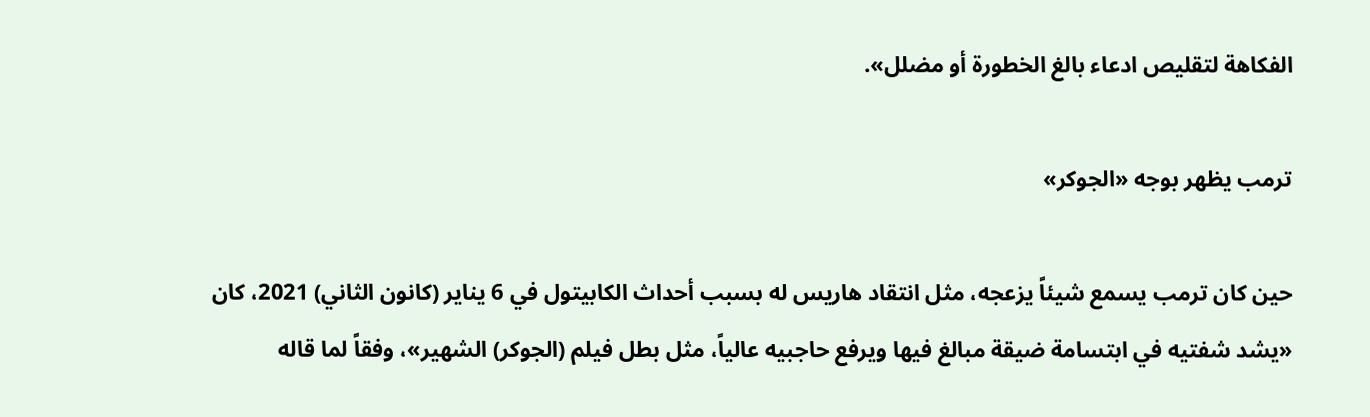الفكاهة لتقليص ادعاء بالغ الخطورة أو مضلل».

ترمب يظهر بوجه «الجوكر»

حين كان ترمب يسمع شيئاً يزعجه، مثل انتقاد هاريس له بسبب أحداث الكابيتول في 6 يناير (كانون الثاني) 2021، كان «يشد شفتيه في ابتسامة ضيقة مبالغ فيها ويرفع حاجبيه عالياً، مثل بطل فيلم (الجوكر) الشهير»، وفقاً لما قاله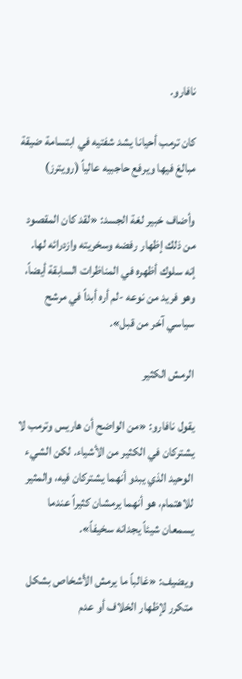نافارو.

كان ترمب أحيانا يشد شفتيه في ابتسامة ضيقة مبالغ فيها ويرفع حاجبيه عالياً (رويترز)

وأضاف خبير لغة الجسد: «لقد كان المقصود من ذلك إظهار رفضه وسخريته وازدرائه لها. إنه سلوك أظهره في المناظرات السابقة أيضاً، وهو فريد من نوعه -لم أره أبداً في مرشح سياسي آخر من قبل».

الرمش الكثير

يقول نافارو: «من الواضح أن هاريس وترمب لا يشتركان في الكثير من الأشياء. لكن الشيء الوحيد الذي يبدو أنهما يشتركان فيه، والمثير للاهتمام، هو أنهما يرمشان كثيراً عندما يسمعان شيئاً يجدانه سخيفاً».

ويضيف: «غالباً ما يرمش الأشخاص بشكل متكرر لإظهار الخلاف أو عدم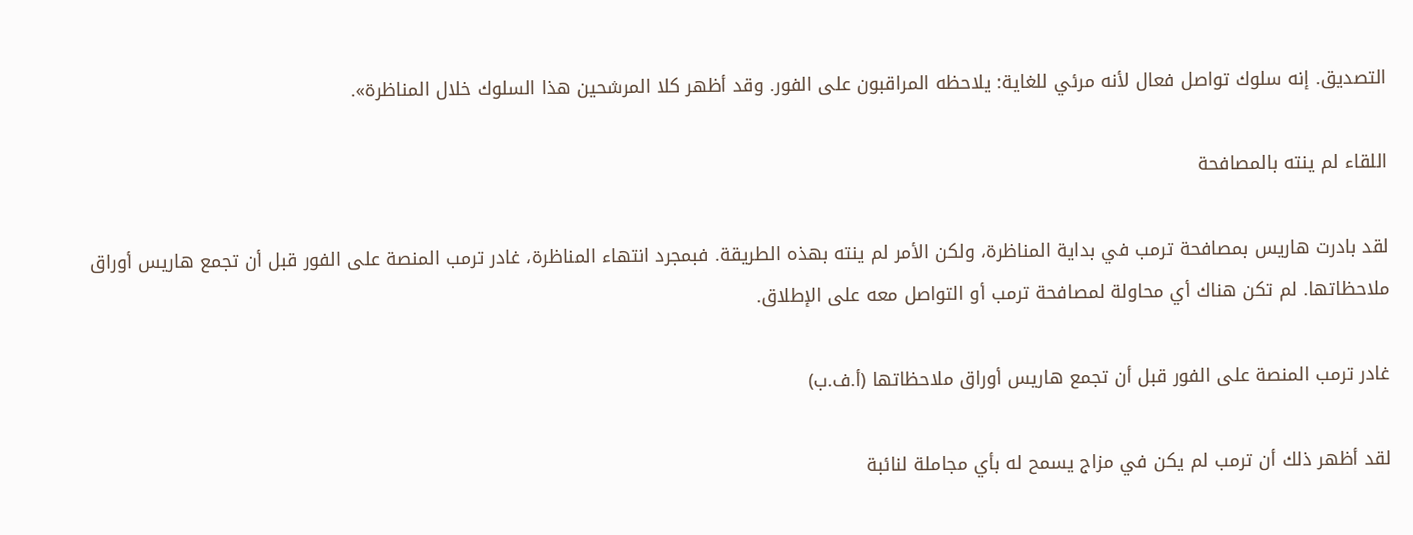التصديق. إنه سلوك تواصل فعال لأنه مرئي للغاية: يلاحظه المراقبون على الفور. وقد أظهر كلا المرشحين هذا السلوك خلال المناظرة».

اللقاء لم ينته بالمصافحة

لقد بادرت هاريس بمصافحة ترمب في بداية المناظرة، ولكن الأمر لم ينته بهذه الطريقة. فبمجرد انتهاء المناظرة، غادر ترمب المنصة على الفور قبل أن تجمع هاريس أوراق ملاحظاتها. لم تكن هناك أي محاولة لمصافحة ترمب أو التواصل معه على الإطلاق.

غادر ترمب المنصة على الفور قبل أن تجمع هاريس أوراق ملاحظاتها (أ.ف.ب)

لقد أظهر ذلك أن ترمب لم يكن في مزاج يسمح له بأي مجاملة لنائبة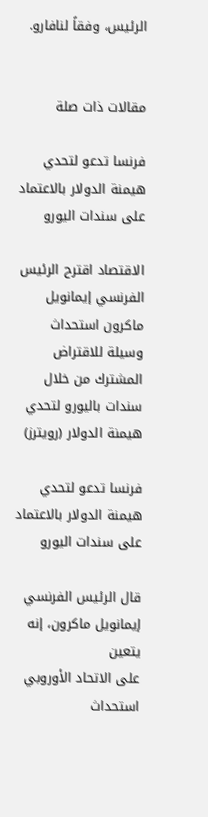الرئيس، وفقاً لنافارو.


مقالات ذات صلة

فرنسا تدعو لتحدي هيمنة الدولار بالاعتماد على سندات اليورو

الاقتصاد اقترح الرئيس الفرنسي إيمانويل ماكرون استحداث وسيلة ‌للاقتراض المشترك من خلال سندات باليورو لتحدي هيمنة الدولار (رويترز)

فرنسا تدعو لتحدي هيمنة الدولار بالاعتماد على سندات اليورو

قال الرئيس الفرنسي إيمانويل ماكرون، ‌إنه يتعين على ‌الاتحاد ‌الأوروبي استحداث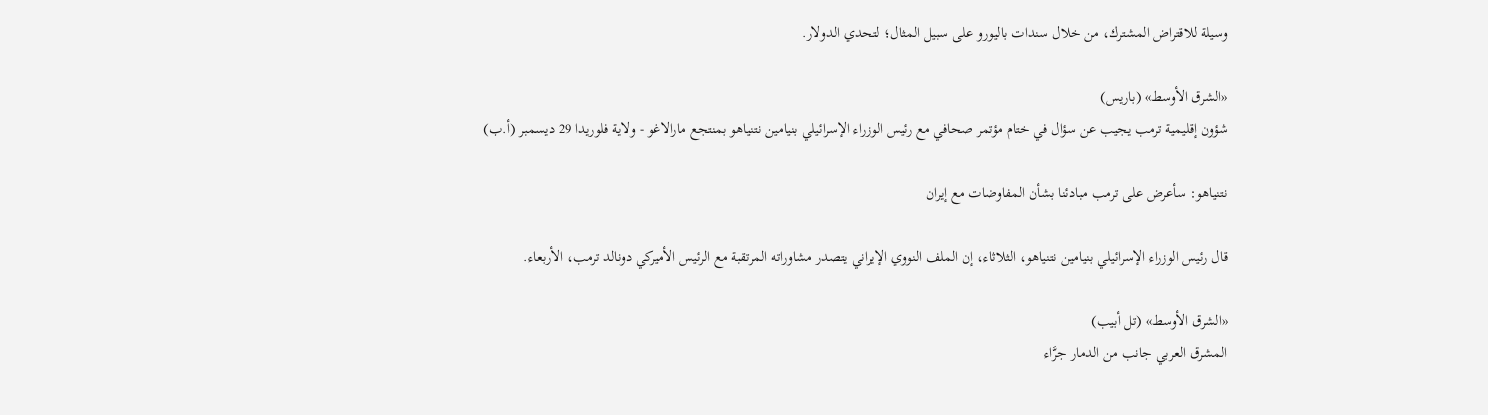وسيلة ‌للاقتراض المشترك، من خلال سندات باليورو على سبيل المثال؛ لتحدي الدولار.

«الشرق الأوسط» (باريس)
شؤون إقليمية ترمب يجيب عن سؤال في ختام مؤتمر صحافي مع رئيس الوزراء الإسرائيلي بنيامين نتنياهو بمنتجع مارالاغو - ولاية فلوريدا 29 ديسمبر (أ.ب)

نتنياهو: سأعرض على ترمب مبادئنا بشأن المفاوضات مع إيران

قال رئيس الوزراء الإسرائيلي بنيامين نتنياهو، الثلاثاء، إن الملف النووي الإيراني يتصدر مشاوراته المرتقبة مع الرئيس الأميركي دونالد ترمب، الأربعاء.

«الشرق الأوسط» (تل أبيب)
المشرق العربي جانب من الدمار جرَّاء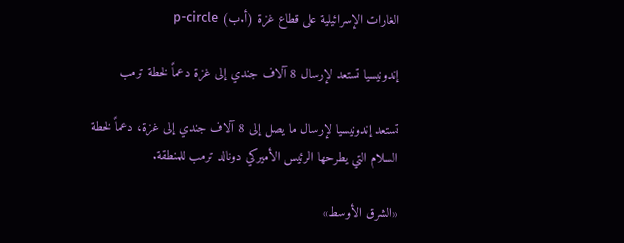الغارات الإسرائيلية على قطاع غزة (أ.ب) p-circle

إندونيسيا تستعد لإرسال 8 آلاف جندي إلى غزة دعماً لخطة ترمب

تستعد إندونيسيا لإرسال ما يصل إلى 8 آلاف جندي إلى غزة، دعماً لخطة السلام التي يطرحها الرئيس الأميركي دونالد ترمب للمنطقة.

«الشرق الأوسط»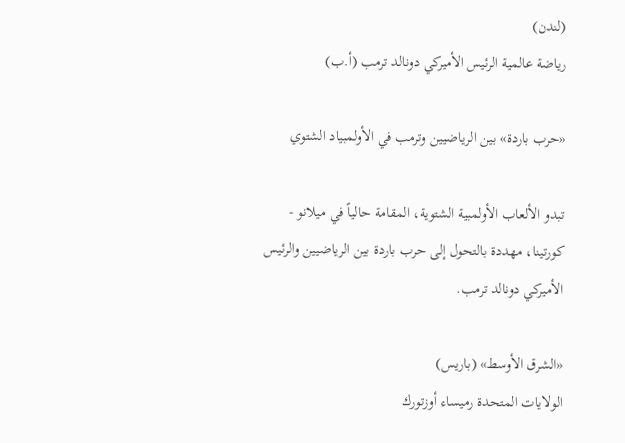(لندن)
رياضة عالمية الرئيس الأميركي دونالد ترمب (أ.ب)

«حرب باردة» بين الرياضيين وترمب في الأولمبياد الشتوي

تبدو الألعاب الأولمبية الشتوية، المقامة حالياً في ميلانو - كورتينا، مهددة بالتحول إلى حرب باردة بين الرياضيين والرئيس الأميركي دونالد ترمب.

«الشرق الأوسط» (باريس)
الولايات المتحدة رميساء أوزتورك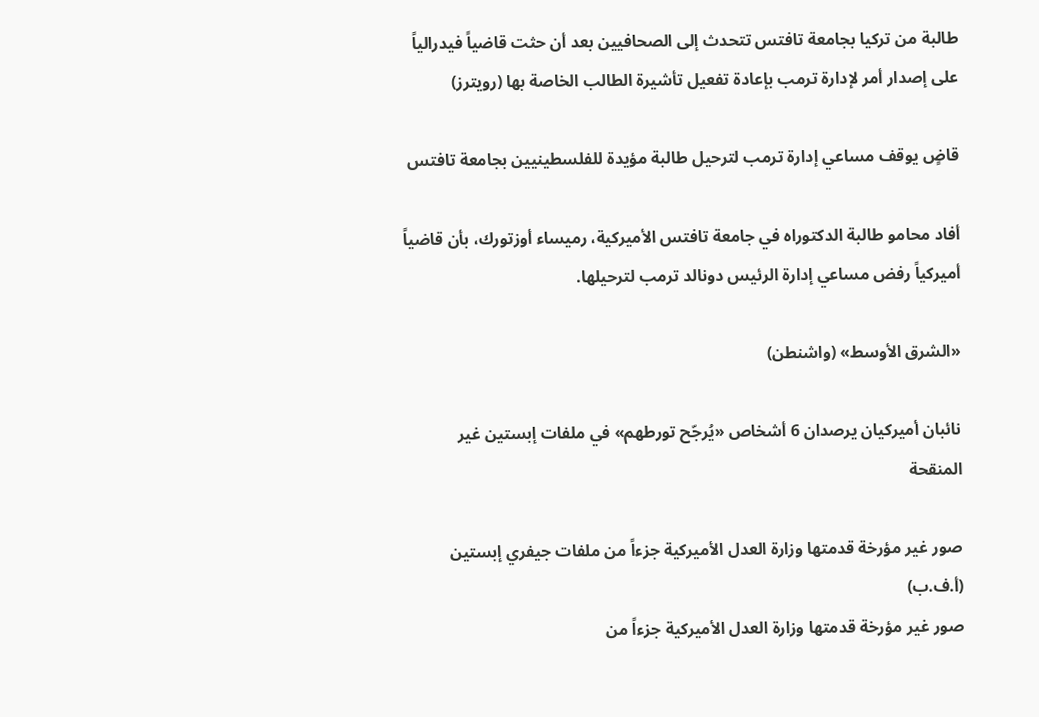طالبة من تركيا بجامعة تافتس تتحدث إلى الصحافيين بعد أن حثت قاضياً فيدرالياً على إصدار أمر لإدارة ترمب بإعادة تفعيل تأشيرة الطالب الخاصة بها (رويترز)

قاضٍ يوقف مساعي إدارة ترمب لترحيل طالبة مؤيدة للفلسطينيين بجامعة تافتس

أفاد محامو طالبة الدكتوراه في جامعة تافتس الأميركية، رميساء أوزتورك، بأن قاضياً أميركياً رفض مساعي إدارة الرئيس دونالد ترمب لترحيلها.

«الشرق الأوسط» (واشنطن)

نائبان أميركيان يرصدان 6 أشخاص «يُرجّح تورطهم» في ملفات إبستين غير المنقحة

صور غير مؤرخة قدمتها وزارة العدل الأميركية جزءاً من ملفات جيفري إبستين (أ.ف.ب)
صور غير مؤرخة قدمتها وزارة العدل الأميركية جزءاً من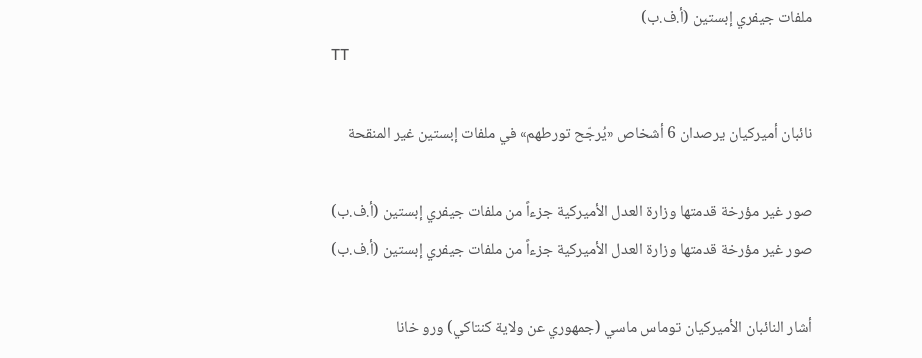ملفات جيفري إبستين (أ.ف.ب)
TT

نائبان أميركيان يرصدان 6 أشخاص «يُرجّح تورطهم» في ملفات إبستين غير المنقحة

صور غير مؤرخة قدمتها وزارة العدل الأميركية جزءاً من ملفات جيفري إبستين (أ.ف.ب)
صور غير مؤرخة قدمتها وزارة العدل الأميركية جزءاً من ملفات جيفري إبستين (أ.ف.ب)

أشار النائبان الأميركيان توماس ماسي (جمهوري عن ولاية كنتاكي) ورو خانا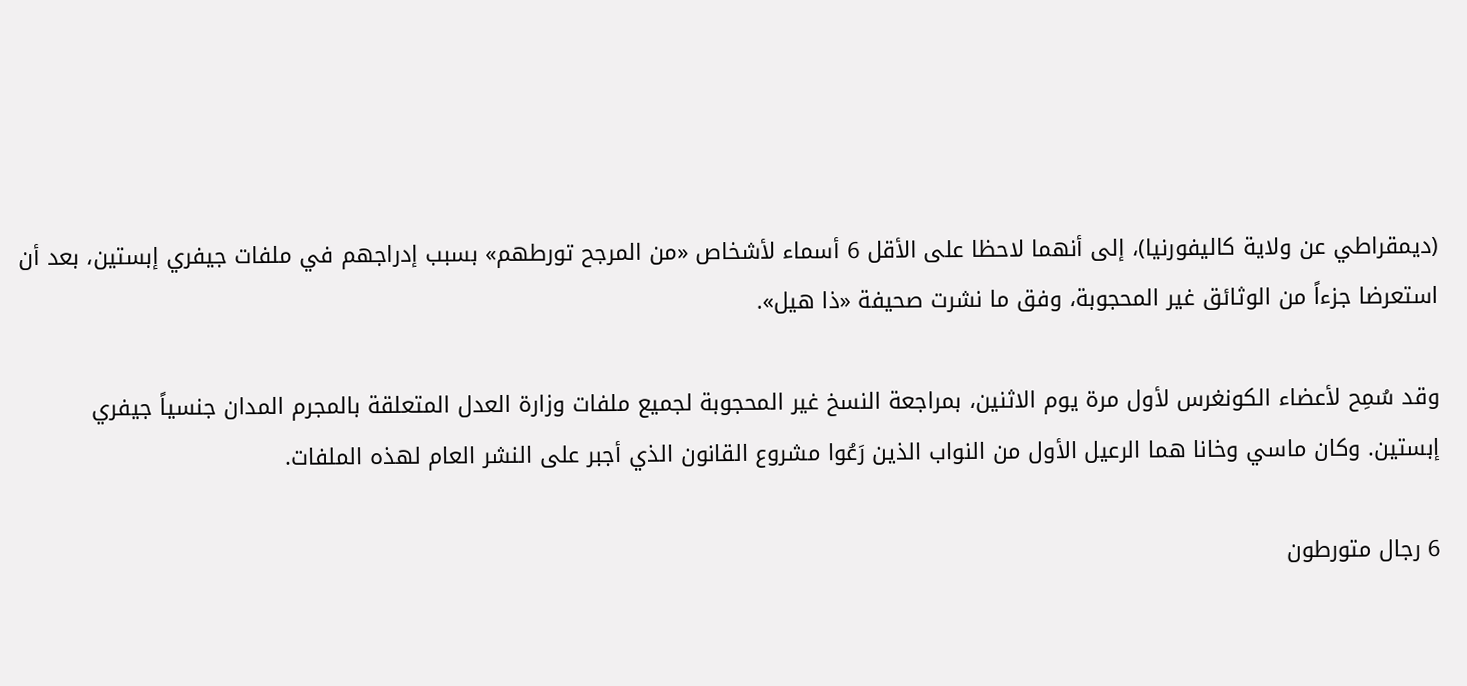(ديمقراطي عن ولاية كاليفورنيا)، إلى أنهما لاحظا على الأقل 6 أسماء لأشخاص «من المرجح تورطهم» بسبب إدراجهم في ملفات جيفري إبستين، بعد أن استعرضا جزءاً من الوثائق غير المحجوبة، وفق ما نشرت صحيفة «ذا هيل».

وقد سُمِح لأعضاء الكونغرس لأول مرة يوم الاثنين، بمراجعة النسخ غير المحجوبة لجميع ملفات وزارة العدل المتعلقة بالمجرم المدان جنسياً جيفري إبستين. وكان ماسي وخانا هما الرعيل الأول من النواب الذين رَعُوا مشروع القانون الذي أجبر على النشر العام لهذه الملفات.

6 رجال متورطون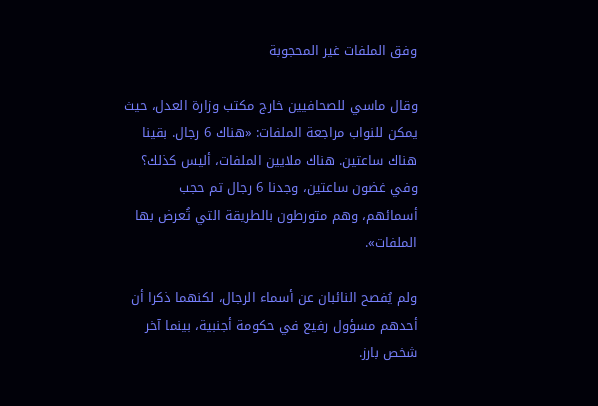وفق الملفات غير المحجوبة

وقال ماسي للصحافيين خارج مكتب وزارة العدل، حيث يمكن للنواب مراجعة الملفات: «هناك 6 رجال. بقينا هناك ساعتين. هناك ملايين الملفات، أليس كذلك؟ وفي غضون ساعتين، وجدنا 6 رجال تم حجب أسمائهم، وهم متورطون بالطريقة التي تُعرض بها الملفات».

ولم يُفصح النائبان عن أسماء الرجال، لكنهما ذكرا أن أحدهم مسؤول رفيع في حكومة أجنبية، بينما آخر شخص بارز.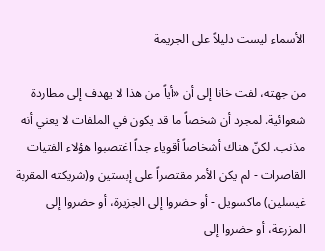الأسماء ليست دليلاً على الجريمة

من جهته، لفت خانا إلى أن «أياً من هذا لا يهدف إلى مطاردة شعوائية. لمجرد أن شخصاً ما قد يكون في الملفات لا يعني أنه مذنب. لكنّ هناك أشخاصاً أقوياء جداً اغتصبوا هؤلاء الفتيات القاصرات - لم يكن الأمر مقتصراً على إبستين و(شريكته المقربة غيسلين) ماكسويل - أو حضروا إلى الجزيرة، أو حضروا إلى المزرعة، أو حضروا إلى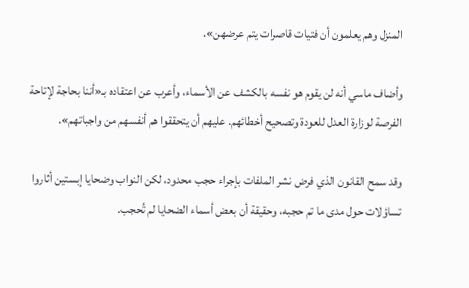المنزل وهم يعلمون أن فتيات قاصرات يتم عرضهن».

وأضاف ماسي أنه لن يقوم هو نفسه بالكشف عن الأسماء، وأعرب عن اعتقاده بـ«أننا بحاجة لإتاحة الفرصة لوزارة العدل للعودة وتصحيح أخطائهم. عليهم أن يتحققوا هم أنفسهم من واجباتهم».

وقد سمح القانون الذي فرض نشر الملفات بإجراء حجب محدود، لكن النواب وضحايا إبستين أثاروا تساؤلات حول مدى ما تم حجبه، وحقيقة أن بعض أسماء الضحايا لم تُحجب.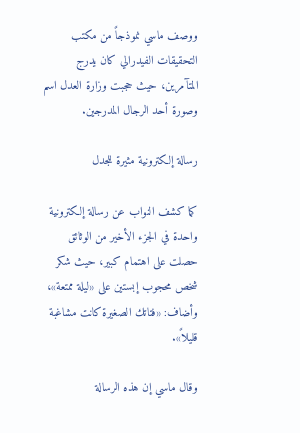ووصف ماسي نموذجاً من مكتب التحقيقات الفيدرالي كان يدرج المتآمرين، حيث حجبت وزارة العدل اسم وصورة أحد الرجال المدرجين.

رسالة إلكترونية مثيرة للجدل

كما كشف النواب عن رسالة إلكترونية واحدة في الجزء الأخير من الوثائق حصلت على اهتمام كبير، حيث شكر شخص محجوب إبستين على «ليلة ممتعة»، وأضاف: «فتاتك الصغيرة كانت مشاغبة قليلاً».

وقال ماسي إن هذه الرسالة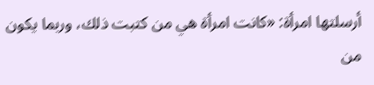أرسلتها امرأة: «كانت امرأة هي من كتبت ذلك، وربما يكون من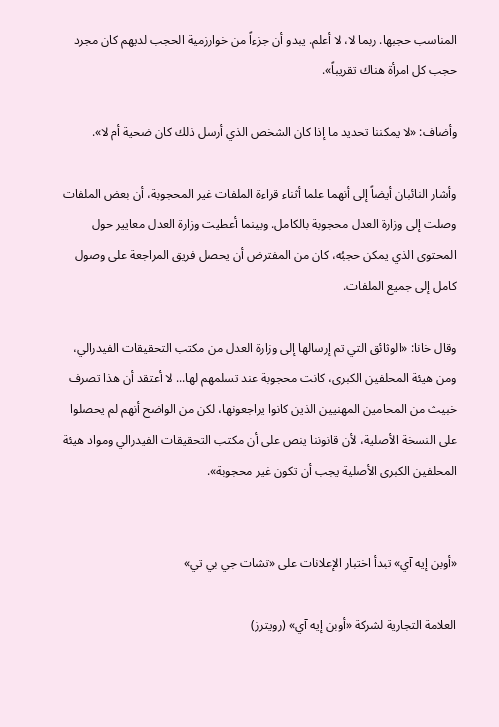المناسب حجبها. ربما لا، لا أعلم. يبدو أن جزءاً من خوارزمية الحجب لديهم كان مجرد حجب كل امرأة هناك تقريباً».

وأضاف: «لا يمكننا تحديد ما إذا كان الشخص الذي أرسل ذلك كان ضحية أم لا».

وأشار النائبان أيضاً إلى أنهما علما أثناء قراءة الملفات غير المحجوبة، أن بعض الملفات وصلت إلى وزارة العدل محجوبة بالكامل. وبينما أعطيت وزارة العدل معايير حول المحتوى الذي يمكن حجبُه، كان من المفترض أن يحصل فريق المراجعة على وصول كامل إلى جميع الملفات.

وقال خانا: «الوثائق التي تم إرسالها إلى وزارة العدل من مكتب التحقيقات الفيدرالي، ومن هيئة المحلفين الكبرى، كانت محجوبة عند تسلمهم لها... لا أعتقد أن هذا تصرف خبيث من المحامين المهنيين الذين كانوا يراجعونها، لكن من الواضح أنهم لم يحصلوا على النسخة الأصلية، لأن قانوننا ينص على أن مكتب التحقيقات الفيدرالي ومواد هيئة المحلفين الكبرى الأصلية يجب أن تكون غير محجوبة».


«أوبن إيه آي» تبدأ اختبار الإعلانات على «تشات جي بي تي»

العلامة التجارية لشركة «أوبن إيه آي» (رويترز)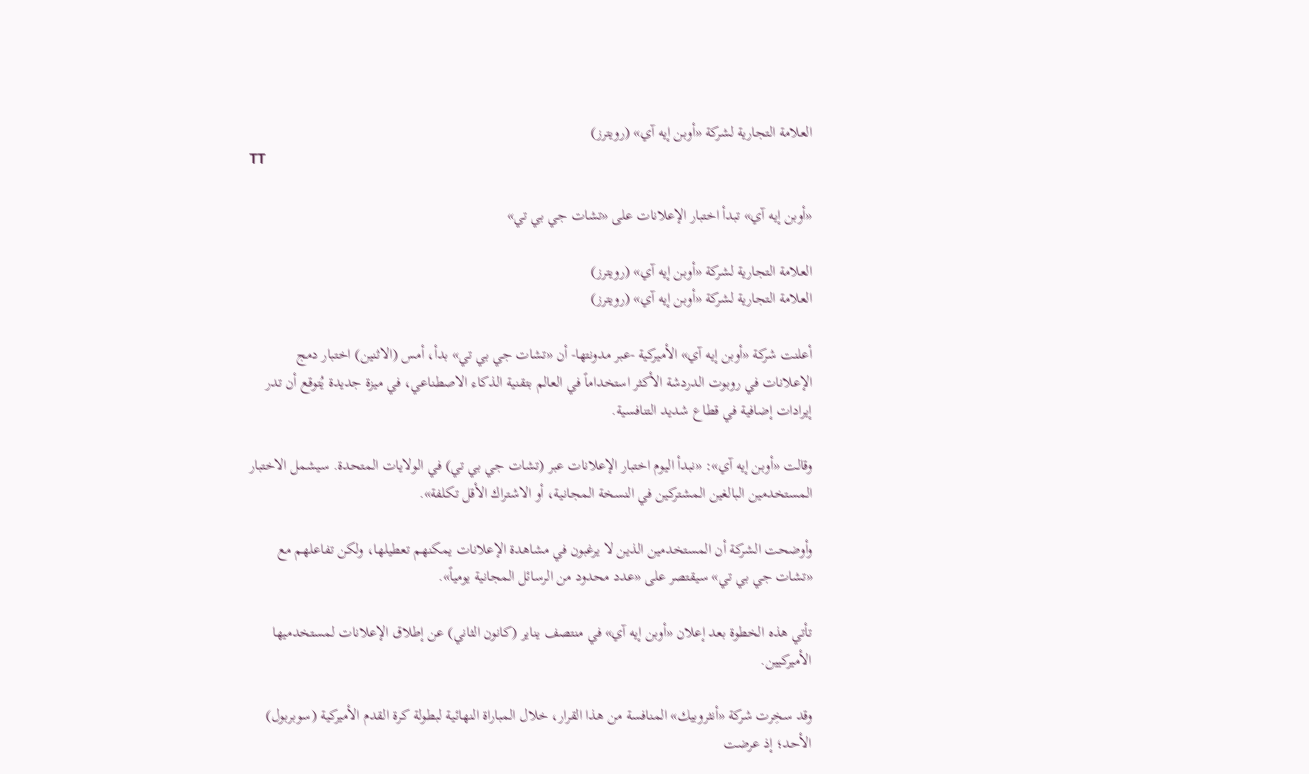العلامة التجارية لشركة «أوبن إيه آي» (رويترز)
TT

«أوبن إيه آي» تبدأ اختبار الإعلانات على «تشات جي بي تي»

العلامة التجارية لشركة «أوبن إيه آي» (رويترز)
العلامة التجارية لشركة «أوبن إيه آي» (رويترز)

أعلنت شركة «أوبن إيه آي» الأميركية -عبر مدونتها- أن «تشات جي بي تي» بدأ، أمس (الاثنين) اختبار دمج الإعلانات في روبوت الدردشة الأكثر استخداماً في العالم بتقنية الذكاء الاصطناعي، في ميزة جديدة يُتوقع أن تدر إيرادات إضافية في قطاع شديد التنافسية.

وقالت «أوبن إيه آي»: «نبدأ اليوم اختبار الإعلانات عبر (تشات جي بي تي) في الولايات المتحدة. سيشمل الاختبار المستخدمين البالغين المشتركين في النسخة المجانية، أو الاشتراك الأقل تكلفة».

وأوضحت الشركة أن المستخدمين الذين لا يرغبون في مشاهدة الإعلانات يمكنهم تعطيلها، ولكن تفاعلهم مع «تشات جي بي تي» سيقتصر على «عدد محدود من الرسائل المجانية يومياً».

تأتي هذه الخطوة بعد إعلان «أوبن إيه آي» في منتصف يناير (كانون الثاني) عن إطلاق الإعلانات لمستخدميها الأميركيين.

وقد سخِرت شركة «أنثروبيك» المنافسة من هذا القرار، خلال المباراة النهائية لبطولة كرة القدم الأميركية (سوبربول) الأحد؛ إذ عرضت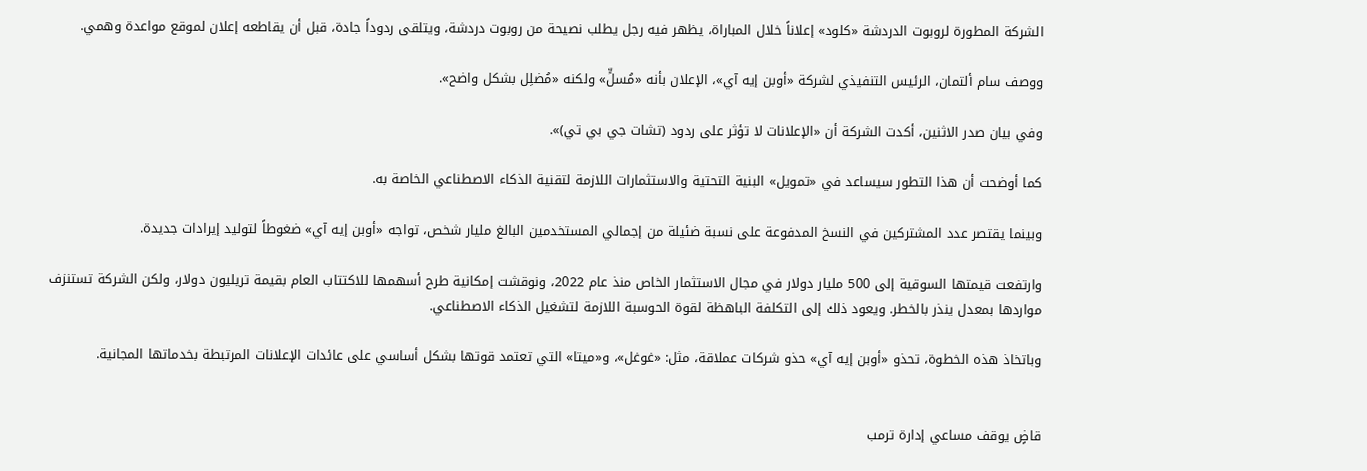الشركة المطورة لروبوت الدردشة «كلود» إعلاناً خلال المباراة، يظهر فيه رجل يطلب نصيحة من روبوت دردشة، ويتلقى ردوداً جادة، قبل أن يقاطعه إعلان لموقع مواعدة وهمي.

ووصف سام ألتمان، الرئيس التنفيذي لشركة «أوبن إيه آي»، الإعلان بأنه «مُسلٍّ» ولكنه «مُضلِل بشكل واضح».

وفي بيان صدر الاثنين، أكدت الشركة أن «الإعلانات لا تؤثر على ردود (تشات جي بي تي)».

كما أوضحت أن هذا التطور سيساعد في «تمويل» البنية التحتية والاستثمارات اللازمة لتقنية الذكاء الاصطناعي الخاصة به.

وبينما يقتصر عدد المشتركين في النسخ المدفوعة على نسبة ضئيلة من إجمالي المستخدمين البالغ مليار شخص، تواجه «أوبن إيه آي» ضغوطاً لتوليد إيرادات جديدة.

وارتفعت قيمتها السوقية إلى 500 مليار دولار في مجال الاستثمار الخاص منذ عام 2022، ونوقشت إمكانية طرح أسهمها للاكتتاب العام بقيمة تريليون دولار، ولكن الشركة تستنزف مواردها بمعدل ينذر بالخطر. ويعود ذلك إلى التكلفة الباهظة لقوة الحوسبة اللازمة لتشغيل الذكاء الاصطناعي.

وباتخاذ هذه الخطوة، تحذو «أوبن إيه آي» حذو شركات عملاقة، مثل: «غوغل»، و«ميتا» التي تعتمد قوتها بشكل أساسي على عائدات الإعلانات المرتبطة بخدماتها المجانية.


قاضٍ يوقف مساعي إدارة ترمب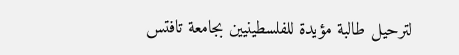لترحيل طالبة مؤيدة للفلسطينيين بجامعة تافتس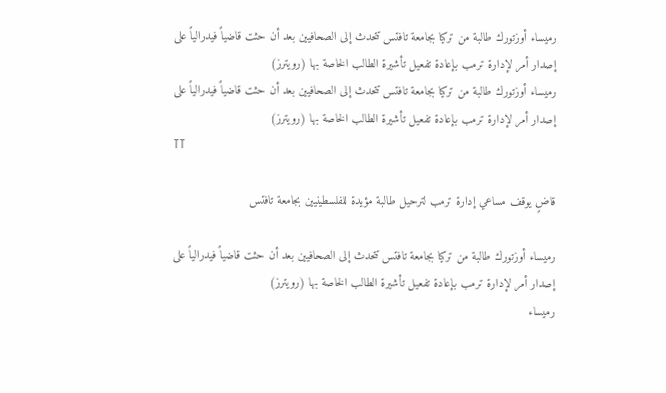رميساء أوزتورك طالبة من تركيا بجامعة تافتس تتحدث إلى الصحافيين بعد أن حثت قاضياً فيدرالياً على إصدار أمر لإدارة ترمب بإعادة تفعيل تأشيرة الطالب الخاصة بها (رويترز)
رميساء أوزتورك طالبة من تركيا بجامعة تافتس تتحدث إلى الصحافيين بعد أن حثت قاضياً فيدرالياً على إصدار أمر لإدارة ترمب بإعادة تفعيل تأشيرة الطالب الخاصة بها (رويترز)
TT

قاضٍ يوقف مساعي إدارة ترمب لترحيل طالبة مؤيدة للفلسطينيين بجامعة تافتس

رميساء أوزتورك طالبة من تركيا بجامعة تافتس تتحدث إلى الصحافيين بعد أن حثت قاضياً فيدرالياً على إصدار أمر لإدارة ترمب بإعادة تفعيل تأشيرة الطالب الخاصة بها (رويترز)
رميساء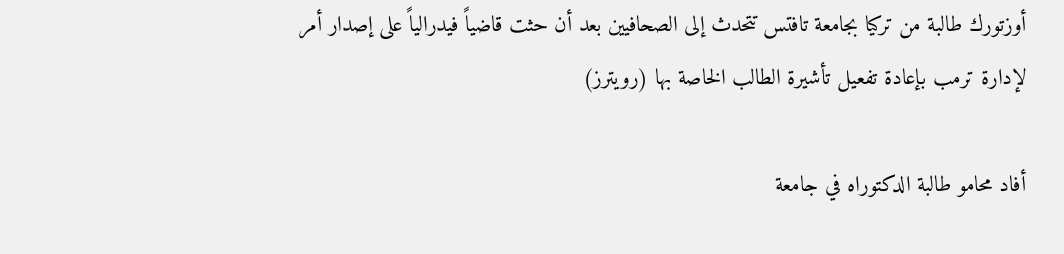أوزتورك طالبة من تركيا بجامعة تافتس تتحدث إلى الصحافيين بعد أن حثت قاضياً فيدرالياً على إصدار أمر لإدارة ترمب بإعادة تفعيل تأشيرة الطالب الخاصة بها (رويترز)

أفاد محامو طالبة الدكتوراه في جامعة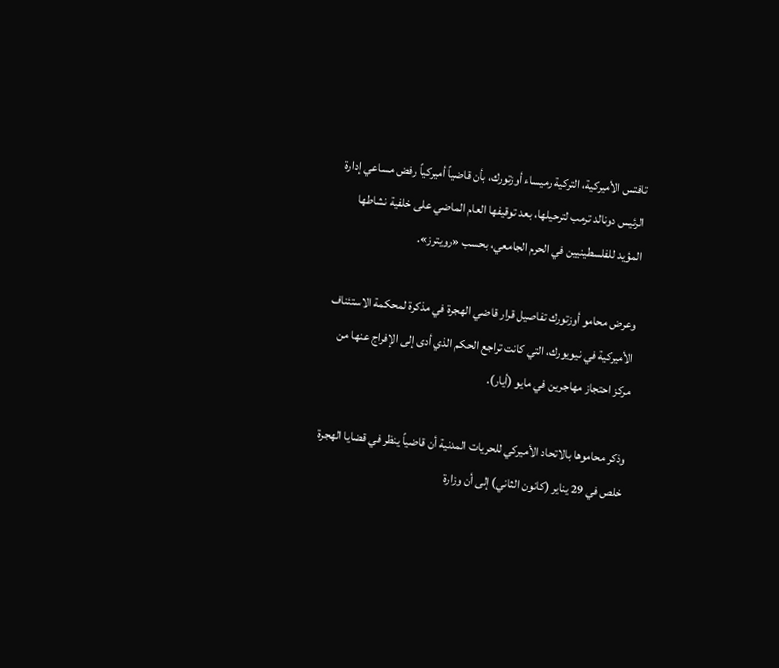تافتس الأميركية، التركية رميساء أوزتورك، بأن قاضياً أميركياً رفض مساعي إدارة الرئيس دونالد ترمب لترحيلها، بعد توقيفها العام الماضي على خلفية نشاطها المؤيد للفلسطينيين في الحرم الجامعي، بحسب «رويترز».

وعرض محامو أوزتورك تفاصيل قرار قاضي الهجرة في مذكرة لمحكمة الاستئناف الأميركية في نيويورك، التي كانت تراجع الحكم الذي أدى إلى الإفراج عنها من مركز احتجاز مهاجرين في مايو (أيار).

وذكر محاموها بالاتحاد الأميركي للحريات المدنية أن قاضياً ينظر في قضايا الهجرة خلص في 29 يناير (كانون الثاني) إلى أن وزارة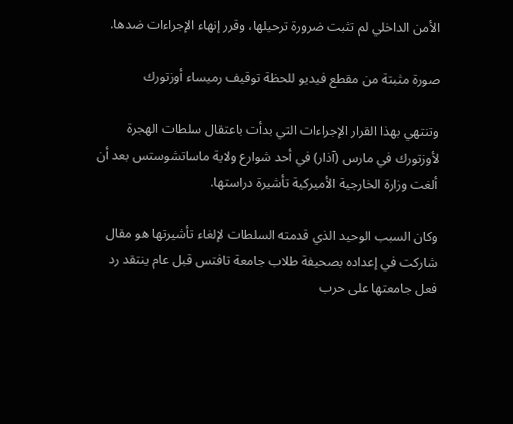الأمن الداخلي لم ‌تثبت ضرورة ترحيلها، وقرر إنهاء ‌الإجراءات ضدها.

صورة مثبتة من مقطع فيديو للحظة توقيف رميساء أوزتورك

وتنتهي بهذا القرار الإجراءات التي بدأت باعتقال سلطات الهجرة لأوزتورك في مارس (آذار) في أحد شوارع ولاية ماساتشوستس بعد أن ألغت وزارة الخارجية الأميركية تأشيرة دراستها.

وكان السبب الوحيد الذي قدمته السلطات لإلغاء تأشيرتها هو مقال شاركت في إعداده بصحيفة طلاب جامعة تافتس قبل عام ينتقد رد فعل جامعتها على حرب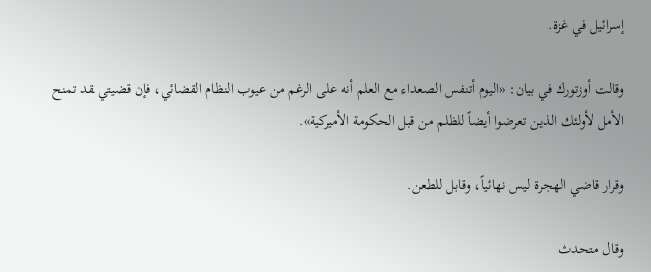إسرائيل في غزة.

وقالت أوزتورك في بيان: «اليوم أتنفس الصعداء مع العلم أنه على الرغم ‌من عيوب النظام القضائي، فإن قضيتي ‍قد تمنح الأمل لأولئك الذين تعرضوا أيضاً للظلم من قبل الحكومة الأميركية».

وقرار قاضي الهجرة ليس نهائياً، وقابل للطعن.

وقال متحدث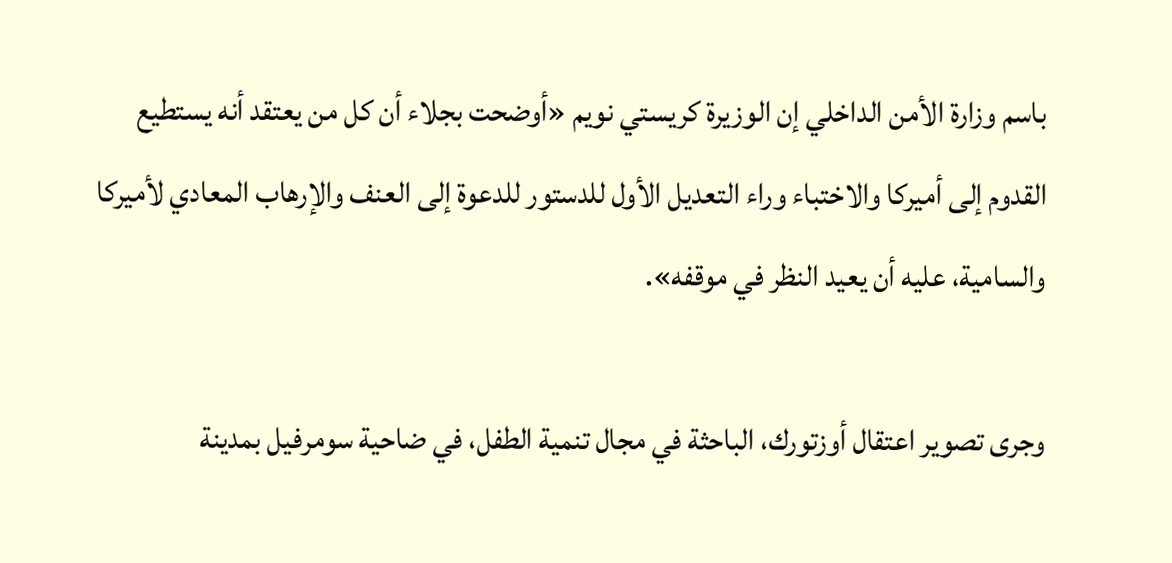باسم وزارة الأمن الداخلي إن الوزيرة كريستي نويم «أوضحت بجلاء أن كل من يعتقد أنه يستطيع القدوم إلى أميركا والاختباء وراء التعديل الأول للدستور للدعوة إلى العنف والإرهاب المعادي لأميركا والسامية، عليه أن يعيد النظر في موقفه».

وجرى تصوير اعتقال أوزتورك، الباحثة في مجال تنمية الطفل، في ضاحية سومرفيل بمدينة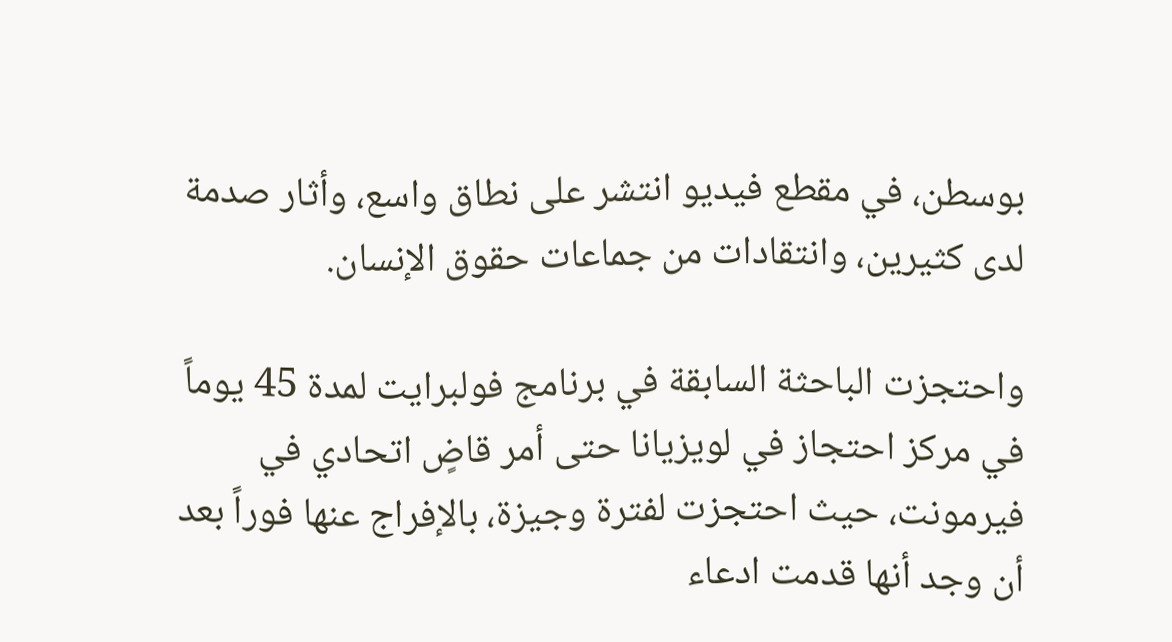بوسطن، في مقطع فيديو انتشر على نطاق واسع، وأثار صدمة لدى كثيرين، وانتقادات من جماعات حقوق الإنسان.

واحتجزت الباحثة السابقة في برنامج فولبرايت لمدة 45 يوماً في مركز احتجاز في لويزيانا حتى أمر قاضٍ اتحادي في فيرمونت، حيث احتجزت لفترة وجيزة، بالإفراج عنها فوراً بعد أن وجد أنها قدمت ادعاء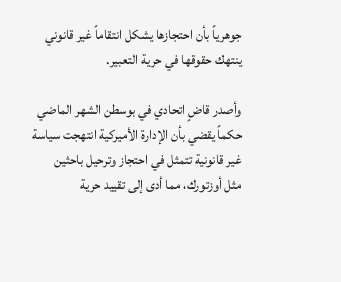جوهرياً بأن احتجازها يشكل انتقاماً غير قانوني ينتهك حقوقها في حرية التعبير.

وأصدر قاضٍ اتحادي في بوسطن الشهر الماضي حكماً يقضي بأن الإدارة الأميركية انتهجت سياسة غير قانونية تتمثل في احتجاز وترحيل باحثين مثل ‌أوزتورك، مما أدى إلى تقييد حرية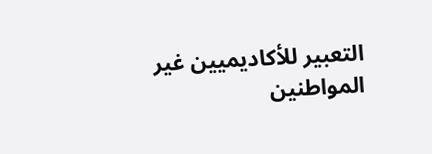التعبير للأكاديميين غير المواطنين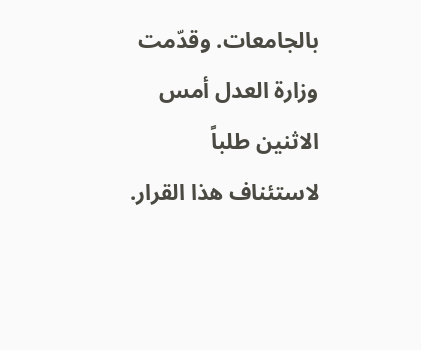بالجامعات. وقدّمت وزارة العدل أمس الاثنين طلباً لاستئناف هذا القرار.